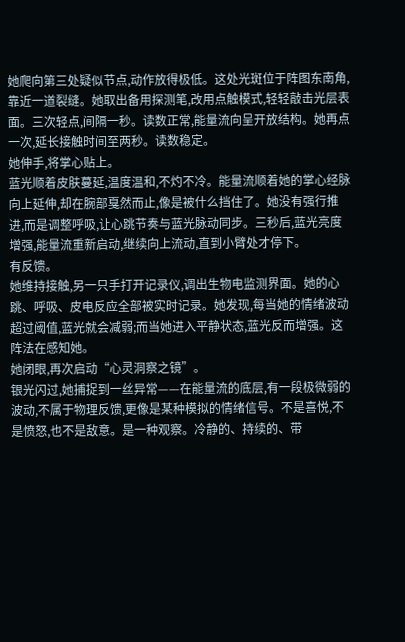她爬向第三处疑似节点,动作放得极低。这处光斑位于阵图东南角,靠近一道裂缝。她取出备用探测笔,改用点触模式,轻轻敲击光层表面。三次轻点,间隔一秒。读数正常,能量流向呈开放结构。她再点一次,延长接触时间至两秒。读数稳定。
她伸手,将掌心贴上。
蓝光顺着皮肤蔓延,温度温和,不灼不冷。能量流顺着她的掌心经脉向上延伸,却在腕部戛然而止,像是被什么挡住了。她没有强行推进,而是调整呼吸,让心跳节奏与蓝光脉动同步。三秒后,蓝光亮度增强,能量流重新启动,继续向上流动,直到小臂处才停下。
有反馈。
她维持接触,另一只手打开记录仪,调出生物电监测界面。她的心跳、呼吸、皮电反应全部被实时记录。她发现,每当她的情绪波动超过阈值,蓝光就会减弱;而当她进入平静状态,蓝光反而增强。这阵法在感知她。
她闭眼,再次启动“心灵洞察之镜”。
银光闪过,她捕捉到一丝异常——在能量流的底层,有一段极微弱的波动,不属于物理反馈,更像是某种模拟的情绪信号。不是喜悦,不是愤怒,也不是敌意。是一种观察。冷静的、持续的、带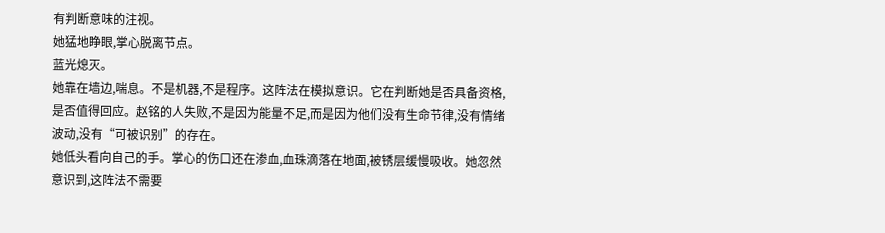有判断意味的注视。
她猛地睁眼,掌心脱离节点。
蓝光熄灭。
她靠在墙边,喘息。不是机器,不是程序。这阵法在模拟意识。它在判断她是否具备资格,是否值得回应。赵铭的人失败,不是因为能量不足,而是因为他们没有生命节律,没有情绪波动,没有“可被识别”的存在。
她低头看向自己的手。掌心的伤口还在渗血,血珠滴落在地面,被锈层缓慢吸收。她忽然意识到,这阵法不需要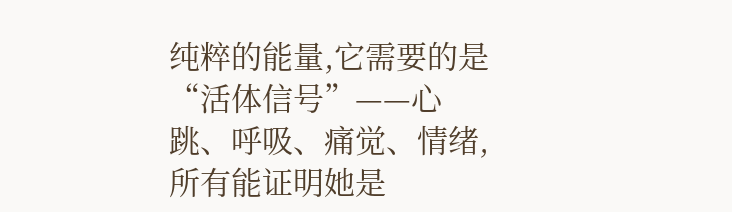纯粹的能量,它需要的是“活体信号”——心跳、呼吸、痛觉、情绪,所有能证明她是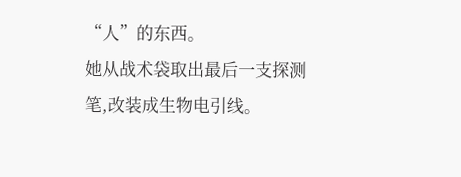“人”的东西。
她从战术袋取出最后一支探测笔,改装成生物电引线。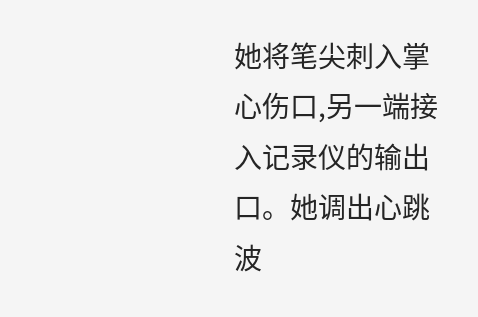她将笔尖刺入掌心伤口,另一端接入记录仪的输出口。她调出心跳波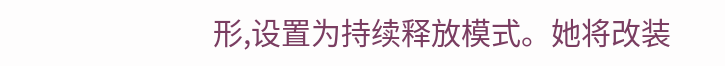形,设置为持续释放模式。她将改装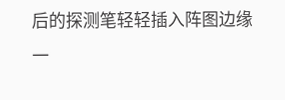后的探测笔轻轻插入阵图边缘一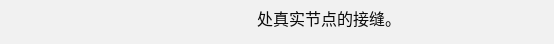处真实节点的接缝。